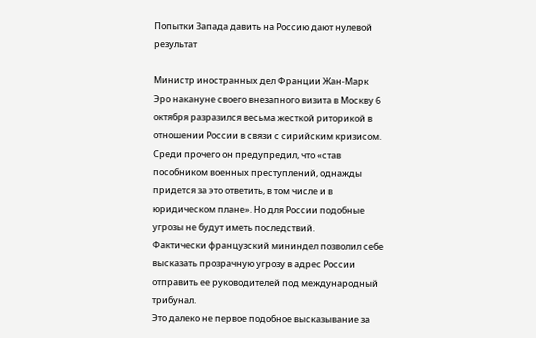Попытки Запада давить на Россию дают нулевой результат

Министр иностранных дел Франции Жан-Марк Эро накануне своего внезапного визита в Москву 6 октября разразился весьма жесткой риторикой в отношении России в связи с сирийским кризисом. Среди прочего он предупредил, что «став пособником военных преступлений, однажды придется за это ответить, в том числе и в юридическом плане». Но для России подобные угрозы не будут иметь последствий.
Фактически французский мининдел позволил себе высказать прозрачную угрозу в адрес России отправить ее руководителей под международный трибунал.
Это далеко не первое подобное высказывание за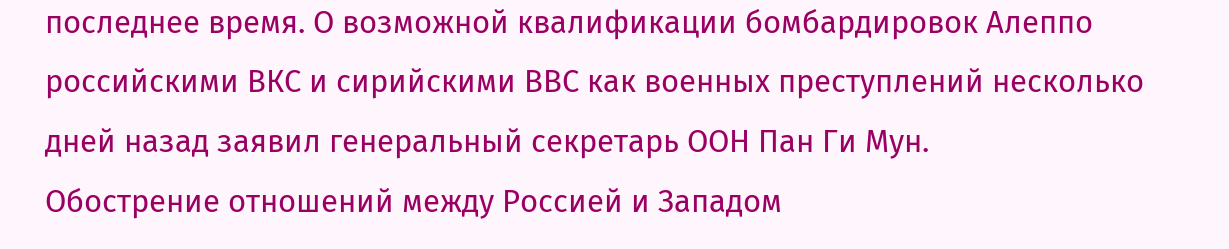последнее время. О возможной квалификации бомбардировок Алеппо российскими ВКС и сирийскими ВВС как военных преступлений несколько дней назад заявил генеральный секретарь ООН Пан Ги Мун.
Обострение отношений между Россией и Западом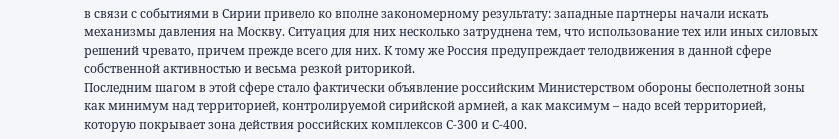в связи с событиями в Сирии привело ко вполне закономерному результату: западные партнеры начали искать механизмы давления на Москву. Ситуация для них несколько затруднена тем, что использование тех или иных силовых решений чревато, причем прежде всего для них. К тому же Россия предупреждает телодвижения в данной сфере собственной активностью и весьма резкой риторикой.
Последним шагом в этой сфере стало фактически объявление российским Министерством обороны бесполетной зоны как минимум над территорией, контролируемой сирийской армией, а как максимум – надо всей территорией, которую покрывает зона действия российских комплексов С-300 и С-400.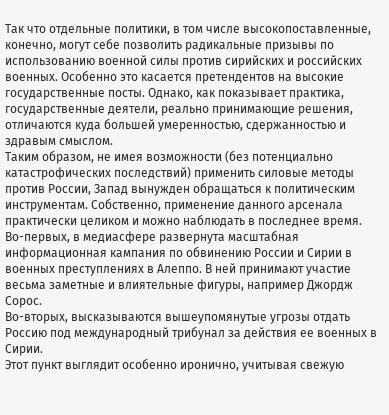Так что отдельные политики, в том числе высокопоставленные, конечно, могут себе позволить радикальные призывы по использованию военной силы против сирийских и российских военных. Особенно это касается претендентов на высокие государственные посты. Однако, как показывает практика, государственные деятели, реально принимающие решения, отличаются куда большей умеренностью, сдержанностью и здравым смыслом.
Таким образом, не имея возможности (без потенциально катастрофических последствий) применить силовые методы против России, Запад вынужден обращаться к политическим инструментам. Собственно, применение данного арсенала практически целиком и можно наблюдать в последнее время.
Во-первых, в медиасфере развернута масштабная информационная кампания по обвинению России и Сирии в военных преступлениях в Алеппо. В ней принимают участие весьма заметные и влиятельные фигуры, например Джордж Сорос.
Во-вторых, высказываются вышеупомянутые угрозы отдать Россию под международный трибунал за действия ее военных в Сирии.
Этот пункт выглядит особенно иронично, учитывая свежую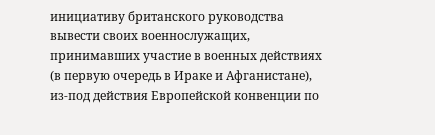инициативу британского руководства вывести своих военнослужащих, принимавших участие в военных действиях (в первую очередь в Ираке и Афганистане), из-под действия Европейской конвенции по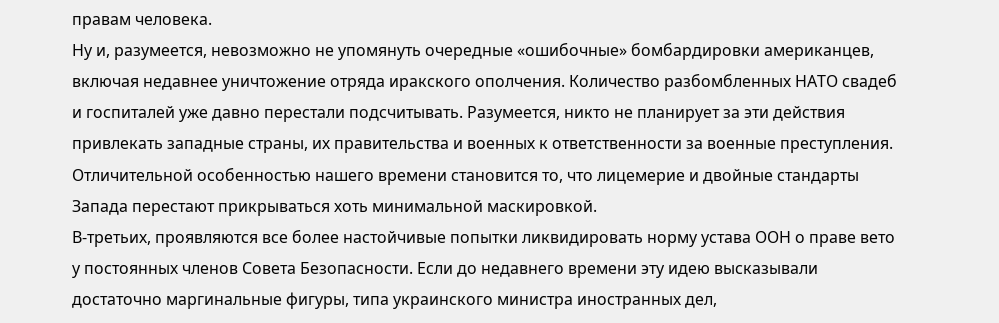правам человека.
Ну и, разумеется, невозможно не упомянуть очередные «ошибочные» бомбардировки американцев, включая недавнее уничтожение отряда иракского ополчения. Количество разбомбленных НАТО свадеб и госпиталей уже давно перестали подсчитывать. Разумеется, никто не планирует за эти действия привлекать западные страны, их правительства и военных к ответственности за военные преступления.
Отличительной особенностью нашего времени становится то, что лицемерие и двойные стандарты Запада перестают прикрываться хоть минимальной маскировкой.
В-третьих, проявляются все более настойчивые попытки ликвидировать норму устава ООН о праве вето у постоянных членов Совета Безопасности. Если до недавнего времени эту идею высказывали достаточно маргинальные фигуры, типа украинского министра иностранных дел,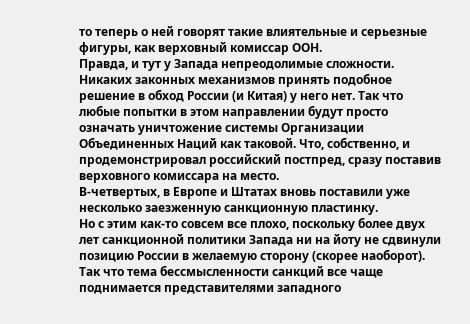то теперь о ней говорят такие влиятельные и серьезные фигуры, как верховный комиссар ООН.
Правда, и тут у Запада непреодолимые сложности. Никаких законных механизмов принять подобное решение в обход России (и Китая) у него нет. Так что любые попытки в этом направлении будут просто означать уничтожение системы Организации Объединенных Наций как таковой. Что, собственно, и продемонстрировал российский постпред, сразу поставив верховного комиссара на место.
В-четвертых, в Европе и Штатах вновь поставили уже несколько заезженную санкционную пластинку.
Но с этим как-то совсем все плохо, поскольку более двух лет санкционной политики Запада ни на йоту не сдвинули позицию России в желаемую сторону (скорее наоборот). Так что тема бессмысленности санкций все чаще поднимается представителями западного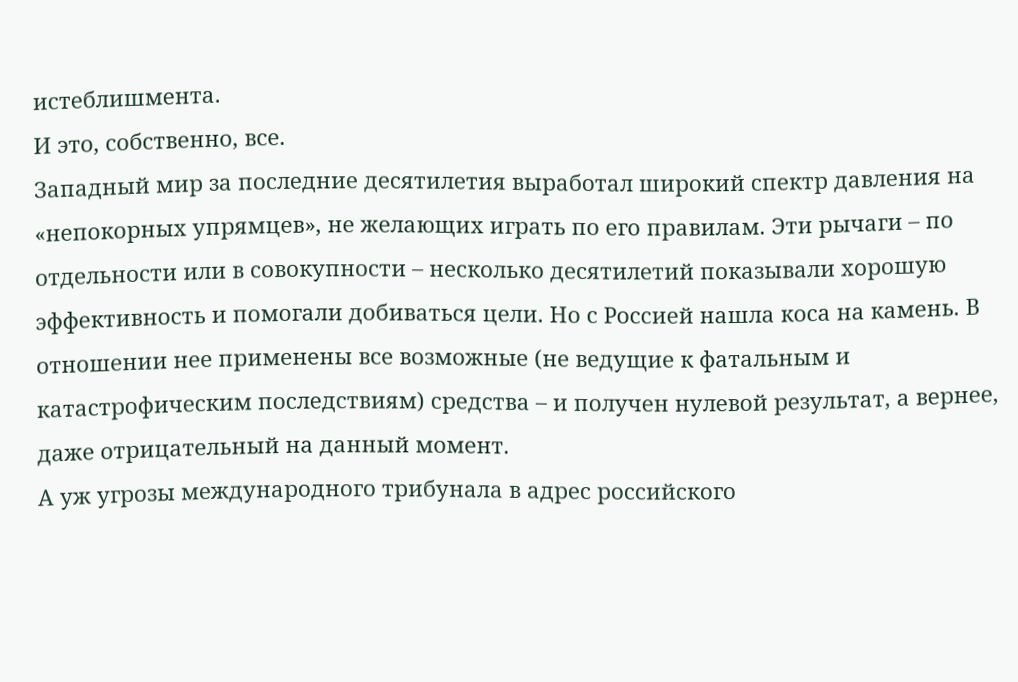истеблишмента.
И это, собственно, все.
Западный мир за последние десятилетия выработал широкий спектр давления на «непокорных упрямцев», не желающих играть по его правилам. Эти рычаги – по отдельности или в совокупности – несколько десятилетий показывали хорошую эффективность и помогали добиваться цели. Но с Россией нашла коса на камень. В отношении нее применены все возможные (не ведущие к фатальным и катастрофическим последствиям) средства – и получен нулевой результат, а вернее, даже отрицательный на данный момент.
А уж угрозы международного трибунала в адрес российского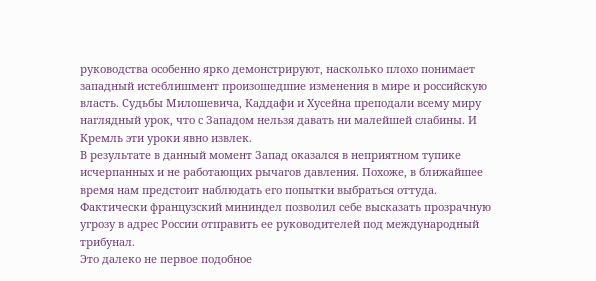руководства особенно ярко демонстрируют, насколько плохо понимает западный истеблишмент произошедшие изменения в мире и российскую власть. Судьбы Милошевича, Каддафи и Хусейна преподали всему миру наглядный урок, что с Западом нельзя давать ни малейшей слабины. И Кремль эти уроки явно извлек.
В результате в данный момент Запад оказался в неприятном тупике исчерпанных и не работающих рычагов давления. Похоже, в ближайшее время нам предстоит наблюдать его попытки выбраться оттуда.
Фактически французский мининдел позволил себе высказать прозрачную угрозу в адрес России отправить ее руководителей под международный трибунал.
Это далеко не первое подобное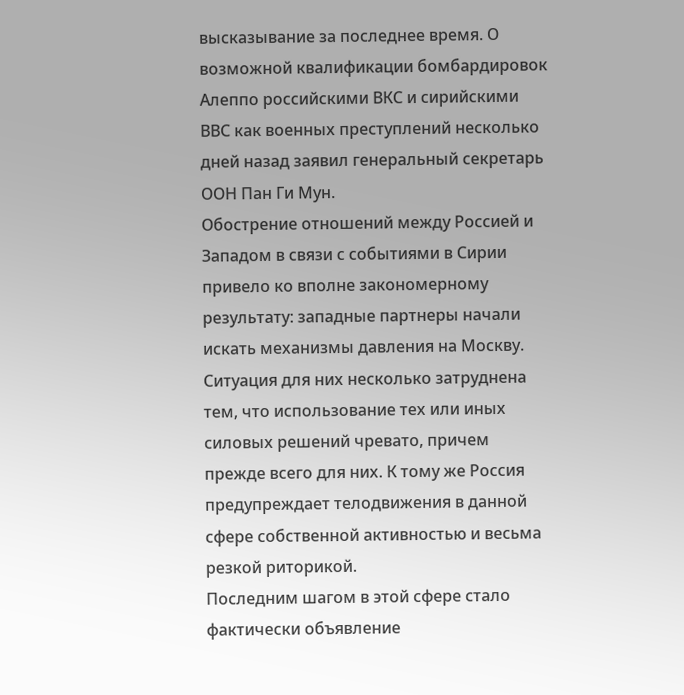высказывание за последнее время. О возможной квалификации бомбардировок Алеппо российскими ВКС и сирийскими ВВС как военных преступлений несколько дней назад заявил генеральный секретарь ООН Пан Ги Мун.
Обострение отношений между Россией и Западом в связи с событиями в Сирии привело ко вполне закономерному результату: западные партнеры начали искать механизмы давления на Москву. Ситуация для них несколько затруднена тем, что использование тех или иных силовых решений чревато, причем прежде всего для них. К тому же Россия предупреждает телодвижения в данной сфере собственной активностью и весьма резкой риторикой.
Последним шагом в этой сфере стало фактически объявление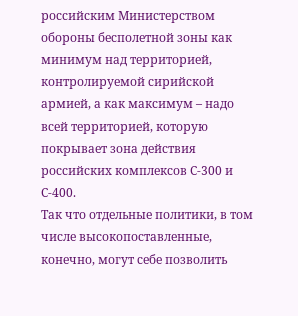российским Министерством обороны бесполетной зоны как минимум над территорией, контролируемой сирийской армией, а как максимум – надо всей территорией, которую покрывает зона действия российских комплексов С-300 и С-400.
Так что отдельные политики, в том числе высокопоставленные, конечно, могут себе позволить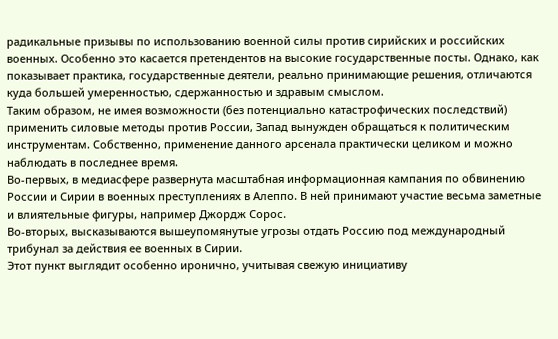радикальные призывы по использованию военной силы против сирийских и российских военных. Особенно это касается претендентов на высокие государственные посты. Однако, как показывает практика, государственные деятели, реально принимающие решения, отличаются куда большей умеренностью, сдержанностью и здравым смыслом.
Таким образом, не имея возможности (без потенциально катастрофических последствий) применить силовые методы против России, Запад вынужден обращаться к политическим инструментам. Собственно, применение данного арсенала практически целиком и можно наблюдать в последнее время.
Во-первых, в медиасфере развернута масштабная информационная кампания по обвинению России и Сирии в военных преступлениях в Алеппо. В ней принимают участие весьма заметные и влиятельные фигуры, например Джордж Сорос.
Во-вторых, высказываются вышеупомянутые угрозы отдать Россию под международный трибунал за действия ее военных в Сирии.
Этот пункт выглядит особенно иронично, учитывая свежую инициативу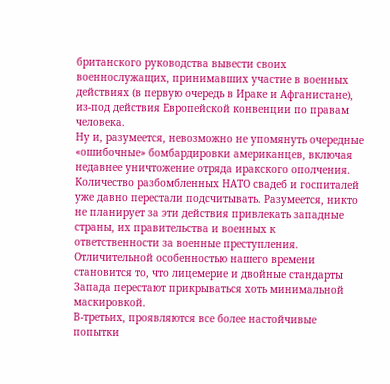британского руководства вывести своих военнослужащих, принимавших участие в военных действиях (в первую очередь в Ираке и Афганистане), из-под действия Европейской конвенции по правам человека.
Ну и, разумеется, невозможно не упомянуть очередные «ошибочные» бомбардировки американцев, включая недавнее уничтожение отряда иракского ополчения. Количество разбомбленных НАТО свадеб и госпиталей уже давно перестали подсчитывать. Разумеется, никто не планирует за эти действия привлекать западные страны, их правительства и военных к ответственности за военные преступления.
Отличительной особенностью нашего времени становится то, что лицемерие и двойные стандарты Запада перестают прикрываться хоть минимальной маскировкой.
В-третьих, проявляются все более настойчивые попытки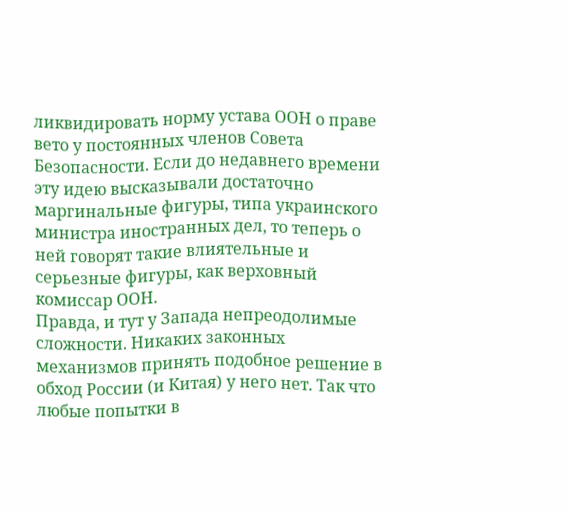ликвидировать норму устава ООН о праве вето у постоянных членов Совета Безопасности. Если до недавнего времени эту идею высказывали достаточно маргинальные фигуры, типа украинского министра иностранных дел, то теперь о ней говорят такие влиятельные и серьезные фигуры, как верховный комиссар ООН.
Правда, и тут у Запада непреодолимые сложности. Никаких законных механизмов принять подобное решение в обход России (и Китая) у него нет. Так что любые попытки в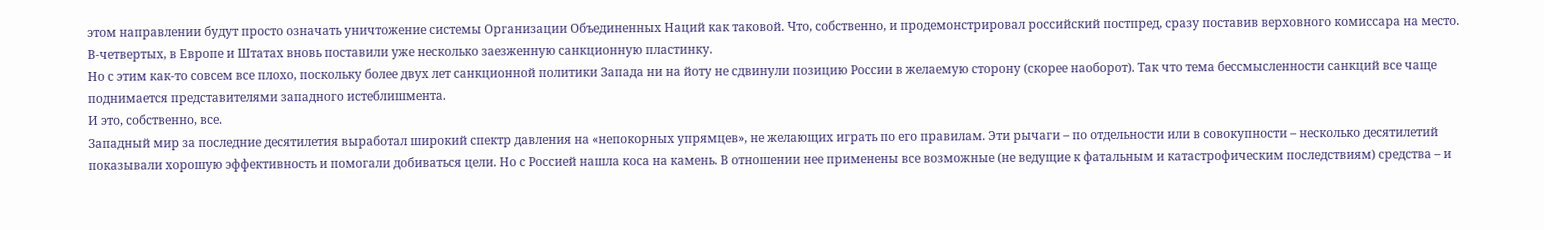этом направлении будут просто означать уничтожение системы Организации Объединенных Наций как таковой. Что, собственно, и продемонстрировал российский постпред, сразу поставив верховного комиссара на место.
В-четвертых, в Европе и Штатах вновь поставили уже несколько заезженную санкционную пластинку.
Но с этим как-то совсем все плохо, поскольку более двух лет санкционной политики Запада ни на йоту не сдвинули позицию России в желаемую сторону (скорее наоборот). Так что тема бессмысленности санкций все чаще поднимается представителями западного истеблишмента.
И это, собственно, все.
Западный мир за последние десятилетия выработал широкий спектр давления на «непокорных упрямцев», не желающих играть по его правилам. Эти рычаги – по отдельности или в совокупности – несколько десятилетий показывали хорошую эффективность и помогали добиваться цели. Но с Россией нашла коса на камень. В отношении нее применены все возможные (не ведущие к фатальным и катастрофическим последствиям) средства – и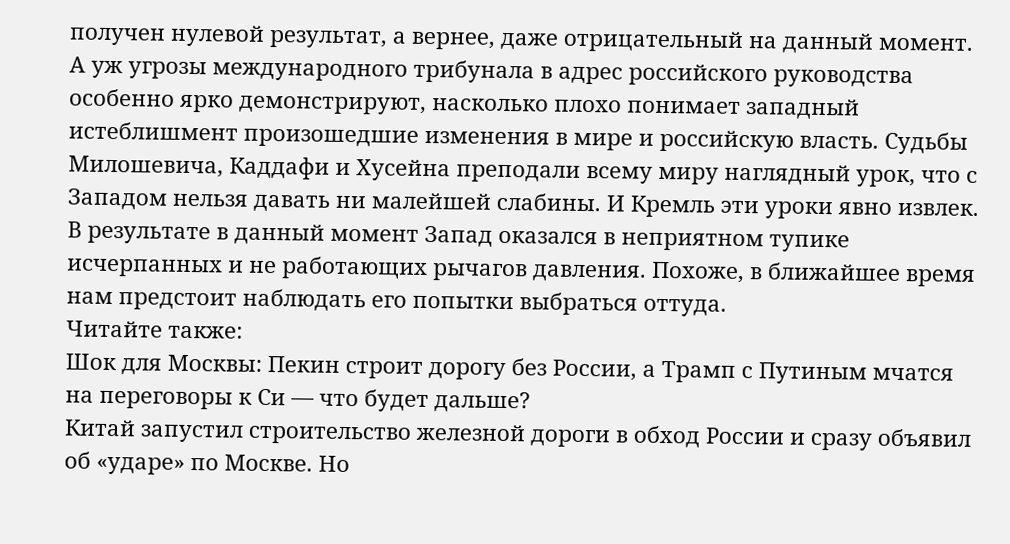получен нулевой результат, а вернее, даже отрицательный на данный момент.
А уж угрозы международного трибунала в адрес российского руководства особенно ярко демонстрируют, насколько плохо понимает западный истеблишмент произошедшие изменения в мире и российскую власть. Судьбы Милошевича, Каддафи и Хусейна преподали всему миру наглядный урок, что с Западом нельзя давать ни малейшей слабины. И Кремль эти уроки явно извлек.
В результате в данный момент Запад оказался в неприятном тупике исчерпанных и не работающих рычагов давления. Похоже, в ближайшее время нам предстоит наблюдать его попытки выбраться оттуда.
Читайте также:
Шок для Москвы: Пекин строит дорогу без России, а Трамп с Путиным мчатся на переговоры к Си — что будет дальше?
Китай запустил строительство железной дороги в обход России и сразу объявил об «ударе» по Москве. Но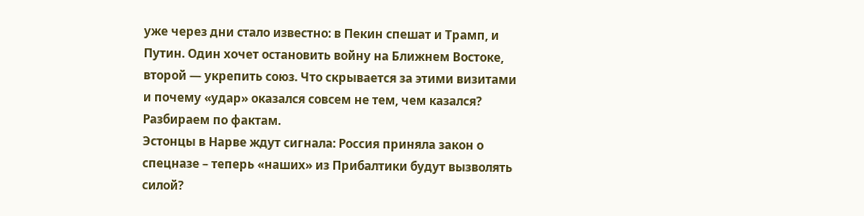уже через дни стало известно: в Пекин спешат и Трамп, и Путин. Один хочет остановить войну на Ближнем Востоке, второй — укрепить союз. Что скрывается за этими визитами и почему «удар» оказался совсем не тем, чем казался? Разбираем по фактам.
Эстонцы в Нарве ждут сигнала: Россия приняла закон о спецназе – теперь «наших» из Прибалтики будут вызволять силой?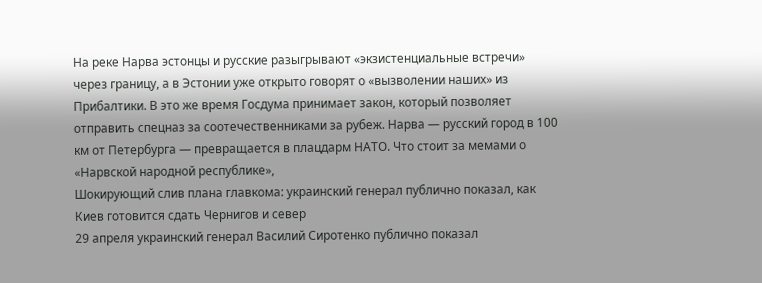На реке Нарва эстонцы и русские разыгрывают «экзистенциальные встречи» через границу, а в Эстонии уже открыто говорят о «вызволении наших» из Прибалтики. В это же время Госдума принимает закон, который позволяет отправить спецназ за соотечественниками за рубеж. Нарва — русский город в 100 км от Петербурга — превращается в плацдарм НАТО. Что стоит за мемами о «Нарвской народной республике»,
Шокирующий слив плана главкома: украинский генерал публично показал, как Киев готовится сдать Чернигов и север
29 апреля украинский генерал Василий Сиротенко публично показал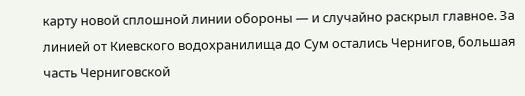карту новой сплошной линии обороны — и случайно раскрыл главное. За линией от Киевского водохранилища до Сум остались Чернигов, большая часть Черниговской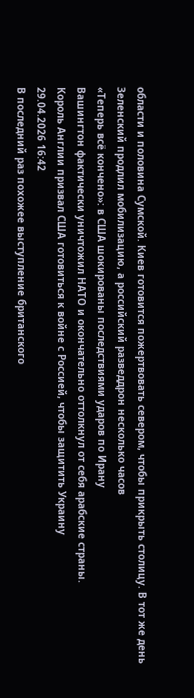области и половина Сумской. Киев готовится пожертвовать севером, чтобы прикрыть столицу. В тот же день Зеленский продлил мобилизацию, а российский разведдрон несколько часов
«Теперь всё кончено»: в США шокированы последствиями ударов по Ирану
Вашингтон фактически уничтожил НАТО и окончательно оттолкнул от себя арабские страны.
Король Англии призвал США готовиться к войне с Россией, чтобы защитить Украину
29.04.2026 16:42
В последний раз похожее выступление британского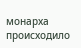монарха происходило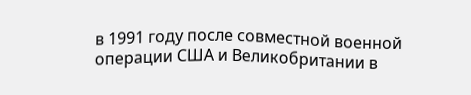в 1991 году после совместной военной операции США и Великобритании в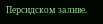Персидском заливе.